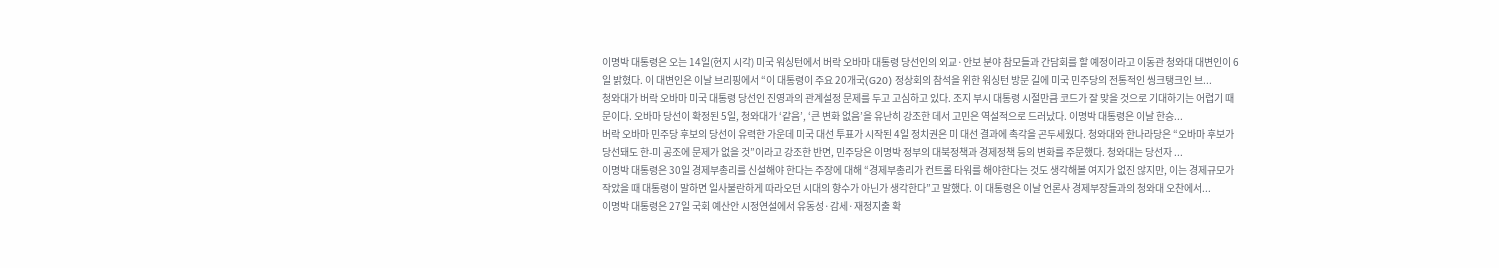이명박 대통령은 오는 14일(현지 시각) 미국 워싱턴에서 버락 오바마 대통령 당선인의 외교·안보 분야 참모들과 간담회를 할 예정이라고 이동관 청와대 대변인이 6일 밝혔다. 이 대변인은 이날 브리핑에서 “이 대통령이 주요 20개국(G20) 정상회의 참석을 위한 워싱턴 방문 길에 미국 민주당의 전통적인 씽크탱크인 브...
청와대가 버락 오바마 미국 대통령 당선인 진영과의 관계설정 문제를 두고 고심하고 있다. 조지 부시 대통령 시절만큼 코드가 잘 맞을 것으로 기대하기는 어렵기 때문이다. 오바마 당선이 확정된 5일, 청와대가 ‘같음’, ‘큰 변화 없음’을 유난히 강조한 데서 고민은 역설적으로 드러났다. 이명박 대통령은 이날 한승...
버락 오바마 민주당 후보의 당선이 유력한 가운데 미국 대선 투표가 시작된 4일 정치권은 미 대선 결과에 촉각을 곤두세웠다. 청와대와 한나라당은 “오바마 후보가 당선돼도 한-미 공조에 문제가 없을 것”이라고 강조한 반면, 민주당은 이명박 정부의 대북정책과 경제정책 등의 변화를 주문했다. 청와대는 당선자 ...
이명박 대통령은 30일 경제부총리를 신설해야 한다는 주장에 대해 “경제부총리가 컨트롤 타워를 해야한다는 것도 생각해볼 여지가 없진 않지만, 이는 경제규모가 작았을 때 대통령이 말하면 일사불란하게 따라오던 시대의 향수가 아닌가 생각한다”고 말했다. 이 대통령은 이날 언론사 경제부장들과의 청와대 오찬에서...
이명박 대통령은 27일 국회 예산안 시정연설에서 유동성·감세·재정지출 확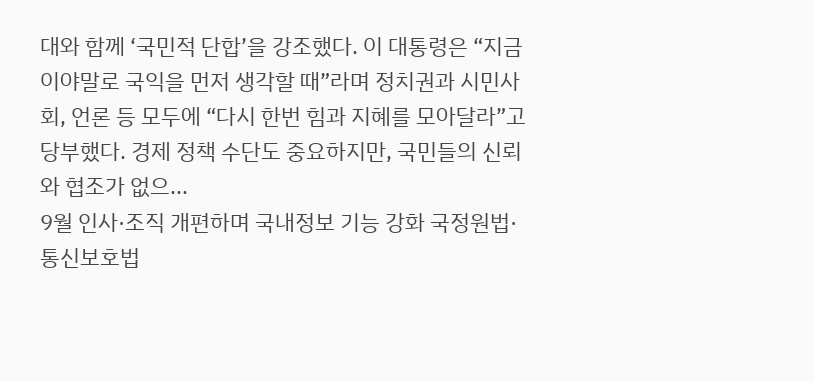대와 함께 ‘국민적 단합’을 강조했다. 이 대통령은 “지금이야말로 국익을 먼저 생각할 때”라며 정치권과 시민사회, 언론 등 모두에 “다시 한번 힘과 지혜를 모아달라”고 당부했다. 경제 정책 수단도 중요하지만, 국민들의 신뢰와 협조가 없으...
9월 인사·조직 개편하며 국내정보 기능 강화 국정원법·통신보호법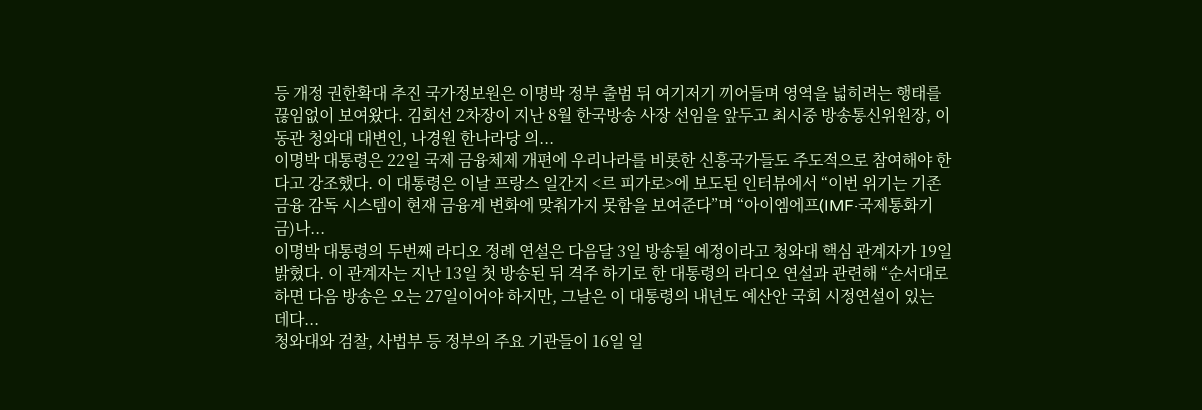등 개정 권한확대 추진 국가정보원은 이명박 정부 출범 뒤 여기저기 끼어들며 영역을 넓히려는 행태를 끊임없이 보여왔다. 김회선 2차장이 지난 8월 한국방송 사장 선임을 앞두고 최시중 방송통신위원장, 이동관 청와대 대변인, 나경원 한나라당 의...
이명박 대통령은 22일 국제 금융체제 개편에 우리나라를 비롯한 신흥국가들도 주도적으로 참여해야 한다고 강조했다. 이 대통령은 이날 프랑스 일간지 <르 피가로>에 보도된 인터뷰에서 “이번 위기는 기존 금융 감독 시스템이 현재 금융계 변화에 맞춰가지 못함을 보여준다”며 “아이엠에프(IMF·국제통화기금)나...
이명박 대통령의 두번째 라디오 정례 연설은 다음달 3일 방송될 예정이라고 청와대 핵심 관계자가 19일 밝혔다. 이 관계자는 지난 13일 첫 방송된 뒤 격주 하기로 한 대통령의 라디오 연설과 관련해 “순서대로 하면 다음 방송은 오는 27일이어야 하지만, 그날은 이 대통령의 내년도 예산안 국회 시정연설이 있는 데다...
청와대와 검찰, 사법부 등 정부의 주요 기관들이 16일 일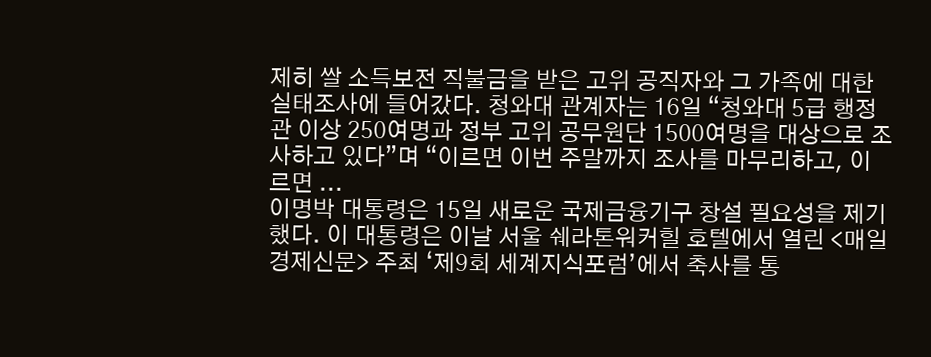제히 쌀 소득보전 직불금을 받은 고위 공직자와 그 가족에 대한 실태조사에 들어갔다. 청와대 관계자는 16일 “청와대 5급 행정관 이상 250여명과 정부 고위 공무원단 1500여명을 대상으로 조사하고 있다”며 “이르면 이번 주말까지 조사를 마무리하고, 이르면 ...
이명박 대통령은 15일 새로운 국제금융기구 창설 필요성을 제기했다. 이 대통령은 이날 서울 쉐라톤워커힐 호텔에서 열린 <매일경제신문> 주최 ‘제9회 세계지식포럼’에서 축사를 통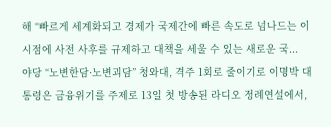해 “빠르게 세계화되고 경제가 국제간에 빠른 속도로 넘나드는 이 시점에 사전 사후를 규제하고 대책을 세울 수 있는 새로운 국...
야당 “노변한담·노변괴담” 청와대, 격주 1회로 줄이기로 이명박 대통령은 금융위기를 주제로 13일 첫 방송된 라디오 정례연설에서,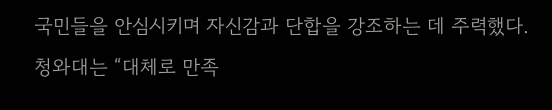국민들을 안심시키며 자신감과 단합을 강조하는 데 주력했다. 청와대는 “대체로 만족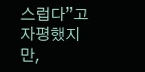스럽다”고 자평했지만,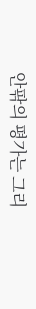안팎의 평가는 그리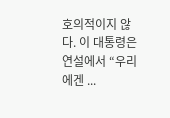호의적이지 않다. 이 대통령은 연설에서 “우리에겐 ...